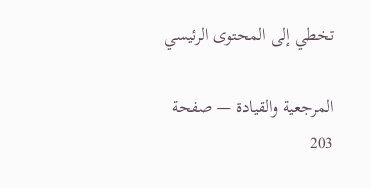تخطي إلى المحتوى الرئيسي

المرجعية والقيادة — صفحة 203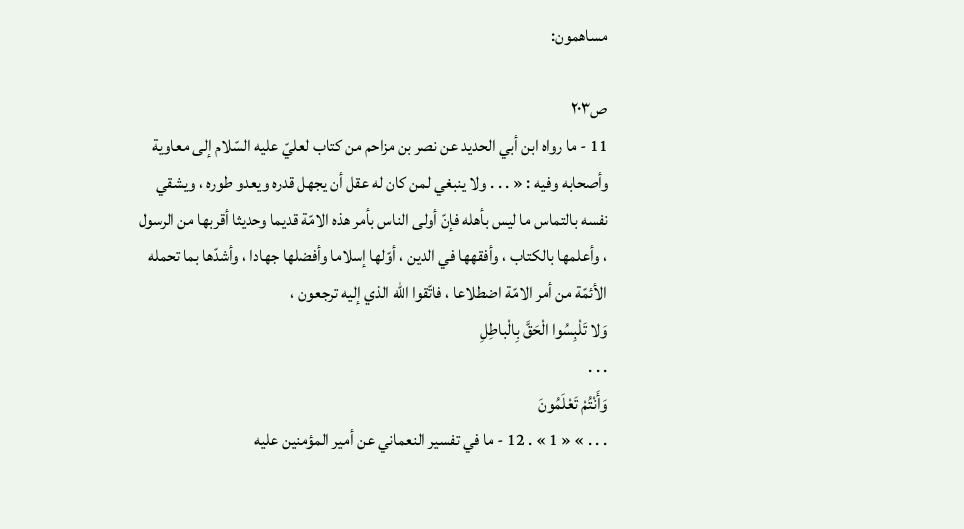مساهمون:

ص٢٠٣
11 - ما رواه ابن أبي الحديد عن نصر بن مزاحم من كتاب لعليّ عليه السّلام إلى معاوية وأصحابه وفيه : « . . . ولا ينبغي لمن كان له عقل أن يجهل قدره ويعدو طوره ، ويشقي نفسه بالتماس ما ليس بأهله فإنّ أولى الناس بأمر هذه الامّة قديما وحديثا أقربها من الرسول ، وأعلمها بالكتاب ، وأفقهها في الدين ، أوّلها إسلاما وأفضلها جهادا ، وأشدّها بما تحمله الأئمّة من أمر الامّة اضطلاعا ، فاتّقوا اللّه الذي إليه ترجعون ،
وَلا تَلْبِسُوا الْحَقَّ بِالْباطِلِ
. . .
وَأَنْتُمْ تَعْلَمُونَ
. . . » « 1 » . 12 - ما في تفسير النعماني عن أمير المؤمنين عليه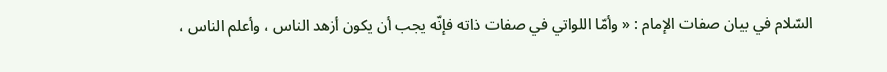السّلام في بيان صفات الإمام : « وأمّا اللواتي في صفات ذاته فإنّه يجب أن يكون أزهد الناس ، وأعلم الناس ،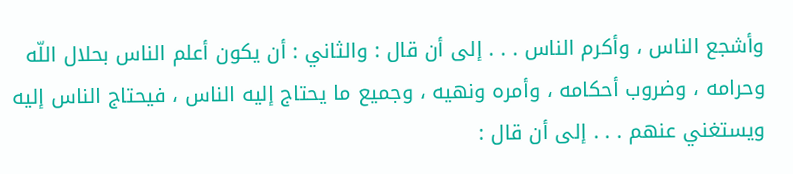وأشجع الناس ، وأكرم الناس . . . إلى أن قال : والثاني : أن يكون أعلم الناس بحلال اللّه وحرامه ، وضروب أحكامه ، وأمره ونهيه ، وجميع ما يحتاج إليه الناس ، فيحتاج الناس إليه ويستغني عنهم . . . إلى أن قال :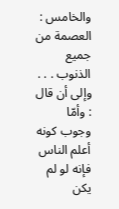والخامس : العصمة من جميع الذنوب . . . وإلى أن قال : وأمّا وجوب كونه أعلم الناس فإنه لو لم يكن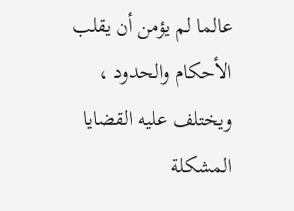عالما لم يؤمن أن يقلب الأحكام والحدود ، ويختلف عليه القضايا المشكلة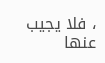، فلا يجيب عنها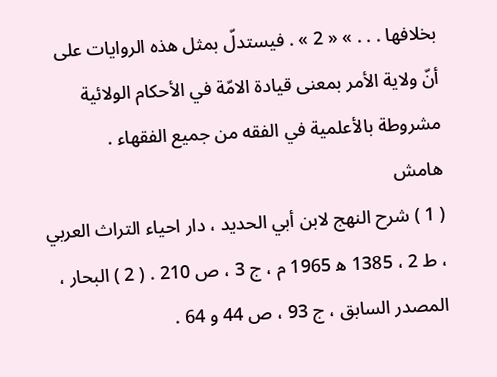بخلافها . . . » « 2 » . فيستدلّ بمثل هذه الروايات على أنّ ولاية الأمر بمعنى قيادة الامّة في الأحكام الولائية مشروطة بالأعلمية في الفقه من جميع الفقهاء .
هامش
( 1 ) شرح النهج لابن أبي الحديد ، دار احياء التراث العربي ، ط 2 ، 1385 ه‍ 1965 م ، ج 3 ، ص 210 . ( 2 ) البحار ، المصدر السابق ، ج 93 ، ص 44 و 64 .